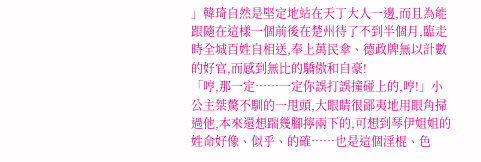」韓琦自然是堅定地站在天丁大人一邊,而且為能跟隨在這樣一個前後在楚州待了不到半個月,臨走時全城百姓自相送,奉上萬民傘、德政牌無以計數的好官,而感到無比的驕傲和自豪!
「哼,那一定……一定你誤打誤撞碰上的,哼!」小公主桀驁不馴的一甩頭,大眼睛很鄙夷地用眼角掃過他,本來還想踹幾腳擰兩下的,可想到琴伊姐姐的姓命好像、似乎、的確……也是這個淫棍、色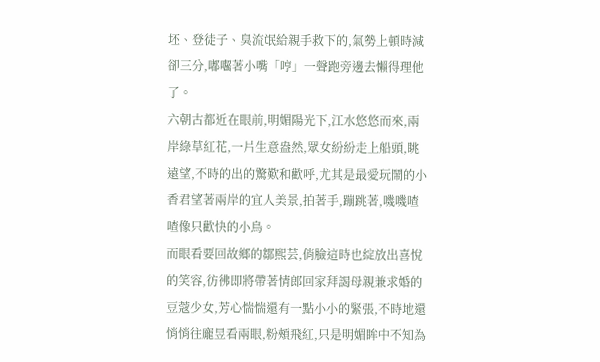坯、登徒子、臭流氓給親手救下的,氣勢上頓時減卻三分,嘟囓著小嘴「哼」一聲跑旁邊去懶得理他了。
六朝古都近在眼前,明媚陽光下,江水悠悠而來,兩岸綠草紅花,一片生意盎然,眾女紛紛走上船頭,眺遠望,不時的出的驚歎和歡呼,尤其是最愛玩鬧的小香君望著兩岸的宜人美景,拍著手,蹦跳著,嘰嘰喳喳像只歡快的小鳥。
而眼看要回故鄉的鄒熙芸,俏臉這時也綻放出喜悅的笑容,彷彿即將帶著情郎回家拜謁母親兼求婚的豆蔻少女,芳心惴惴還有一點小小的緊張,不時地還悄悄往龐昱看兩眼,粉頰飛紅,只是明媚眸中不知為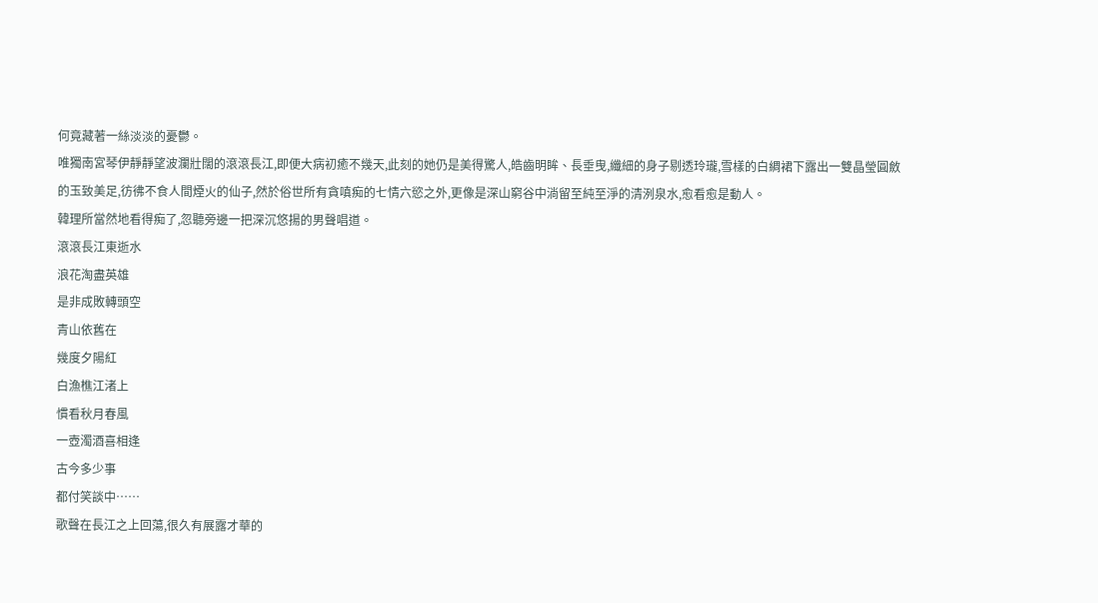何竟藏著一絲淡淡的憂鬱。
唯獨南宮琴伊靜靜望波瀾壯闊的滾滾長江,即便大病初癒不幾天,此刻的她仍是美得驚人,皓齒明眸、長垂曳,纖細的身子剔透玲瓏,雪樣的白綢裙下露出一雙晶瑩圓斂的玉致美足,彷彿不食人間煙火的仙子,然於俗世所有貪嗔痴的七情六慾之外,更像是深山窮谷中淌留至純至淨的清洌泉水,愈看愈是動人。
韓理所當然地看得痴了,忽聽旁邊一把深沉悠揚的男聲唱道。
滾滾長江東逝水
浪花淘盡英雄
是非成敗轉頭空
青山依舊在
幾度夕陽紅
白漁樵江渚上
慣看秋月春風
一壺濁酒喜相逢
古今多少事
都付笑談中……
歌聲在長江之上回蕩,很久有展露才華的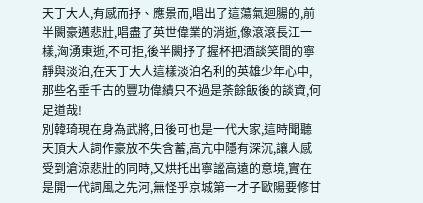天丁大人,有感而抒、應景而,唱出了這蕩氣迴腸的,前半闕豪邁悲壯,唱盡了英世偉業的消逝,像滾滾長江一樣,洶湧東逝,不可拒,後半闕抒了握杯把酒談笑間的寧靜與淡泊,在天丁大人這樣淡泊名利的英雄少年心中,那些名垂千古的豐功偉績只不過是荼餘飯後的談資,何足道哉!
別韓琦現在身為武將,日後可也是一代大家,這時聞聽天頂大人詞作豪放不失含蓄,高亢中隱有深沉,讓人感受到滄涼悲壯的同時,又烘托出寧謐高遠的意境,實在是開一代詞風之先河,無怪乎京城第一才子歐陽要修甘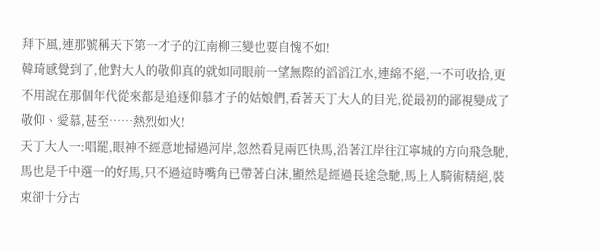拜下風,連那號稱天下第一才子的江南柳三變也要自愧不如!
韓琦感覺到了,他對大人的敬仰真的就如同眼前一望無際的滔滔江水,連綿不絕,一不可收拾,更不用說在那個年代從來都是追逐仰慕才子的姑娘們,看著天丁大人的目光,從最初的鄙視變成了敬仰、愛慕,甚至……熱烈如火!
天丁大人一:唱罷,眼神不經意地掃過河岸,忽然看見兩匹快馬,沿著江岸往江寧城的方向飛急馳,馬也是千中選一的好馬,只不過這時嘴角已帶著白沫,顯然是經過長途急馳,馬上人騎術精絕,裝束卻十分古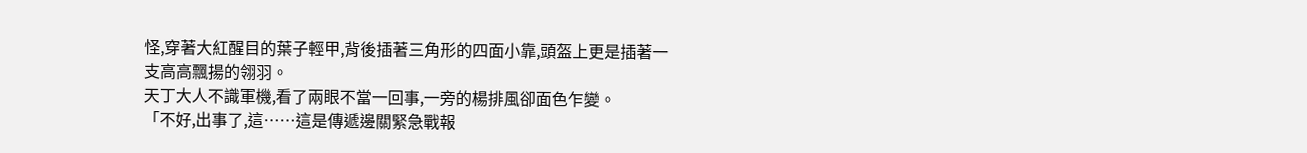怪,穿著大紅醒目的葉子輕甲,背後插著三角形的四面小靠,頭盔上更是插著一支高高飄揚的翎羽。
天丁大人不識軍機,看了兩眼不當一回事,一旁的楊排風卻面色乍變。
「不好,出事了,這……這是傳遞邊關緊急戰報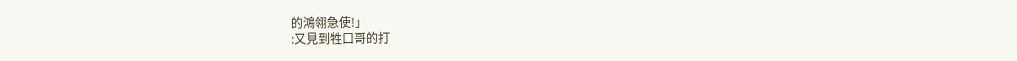的鴻翎急使!」
:又見到牲口哥的打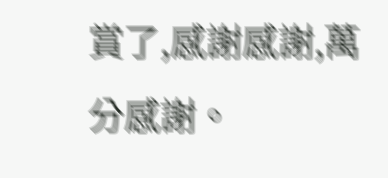賞了,感謝感謝,萬分感謝。